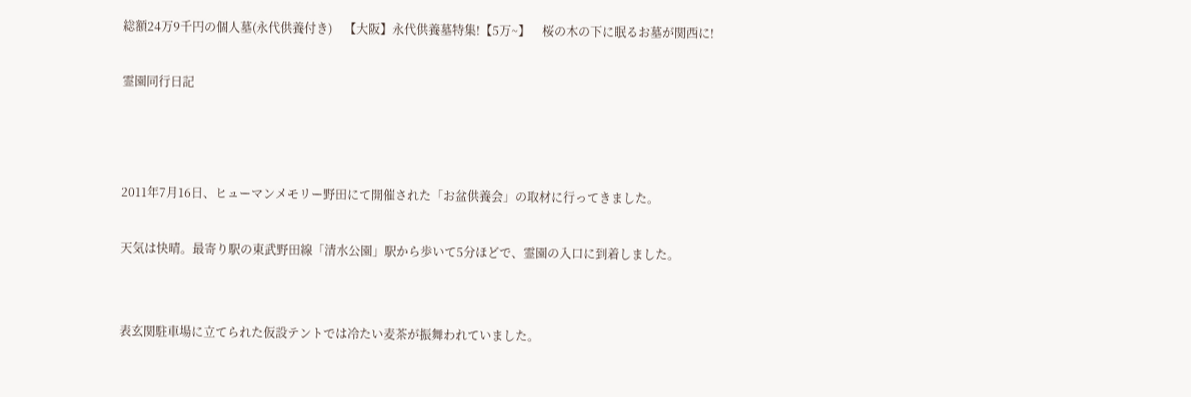総額24万9千円の個人墓(永代供養付き)    【大阪】永代供養墓特集!【5万~】    桜の木の下に眠るお墓が関西に!

霊園同行日記



2011年7月16日、ヒューマンメモリー野田にて開催された「お盆供養会」の取材に行ってきました。

天気は快晴。最寄り駅の東武野田線「清水公園」駅から歩いて5分ほどで、霊園の入口に到着しました。


表玄関駐車場に立てられた仮設テントでは冷たい麦茶が振舞われていました。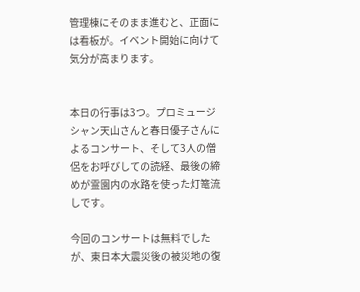管理棟にそのまま進むと、正面には看板が。イベント開始に向けて気分が高まります。


本日の行事は3つ。プロミュージシャン天山さんと春日優子さんによるコンサート、そして3人の僧侶をお呼びしての読経、最後の締めが霊園内の水路を使った灯篭流しです。

今回のコンサートは無料でしたが、東日本大震災後の被災地の復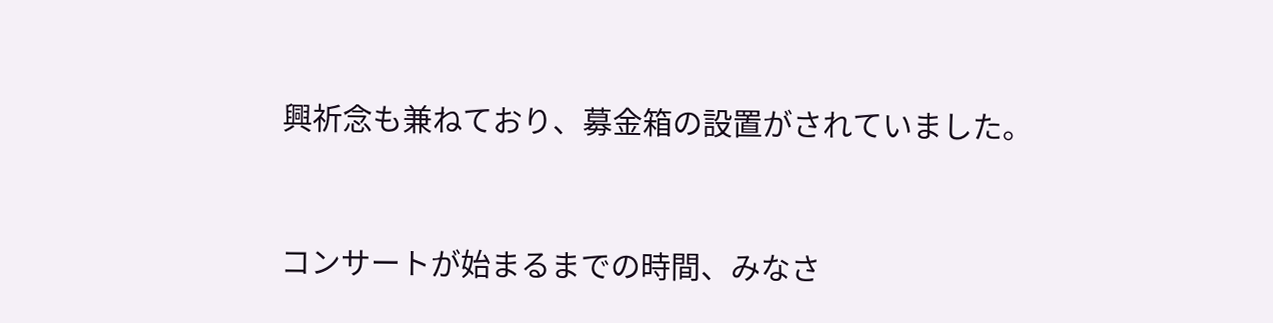興祈念も兼ねており、募金箱の設置がされていました。


コンサートが始まるまでの時間、みなさ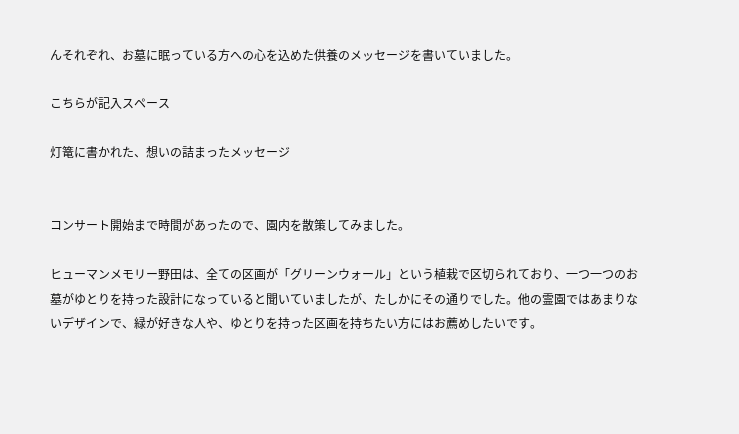んそれぞれ、お墓に眠っている方への心を込めた供養のメッセージを書いていました。

こちらが記入スペース

灯篭に書かれた、想いの詰まったメッセージ


コンサート開始まで時間があったので、園内を散策してみました。

ヒューマンメモリー野田は、全ての区画が「グリーンウォール」という植栽で区切られており、一つ一つのお墓がゆとりを持った設計になっていると聞いていましたが、たしかにその通りでした。他の霊園ではあまりないデザインで、緑が好きな人や、ゆとりを持った区画を持ちたい方にはお薦めしたいです。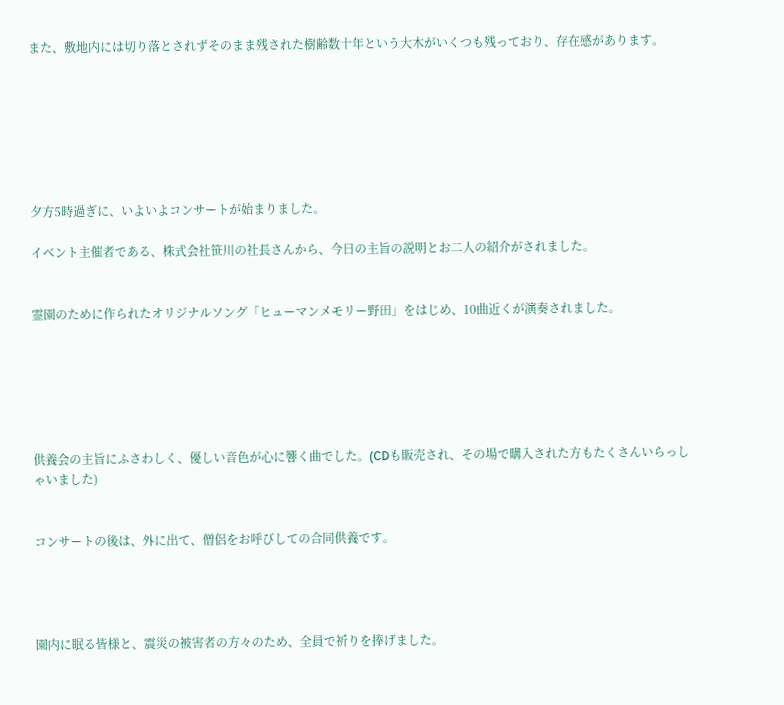また、敷地内には切り落とされずそのまま残された樹齢数十年という大木がいくつも残っており、存在感があります。







夕方5時過ぎに、いよいよコンサートが始まりました。

イベント主催者である、株式会社笹川の社長さんから、今日の主旨の説明とお二人の紹介がされました。


霊園のために作られたオリジナルソング「ヒューマンメモリー野田」をはじめ、10曲近くが演奏されました。






供養会の主旨にふさわしく、優しい音色が心に響く曲でした。(CDも販売され、その場で購入された方もたくさんいらっしゃいました)


コンサートの後は、外に出て、僧侶をお呼びしての合同供養です。




園内に眠る皆様と、震災の被害者の方々のため、全員で祈りを捧げました。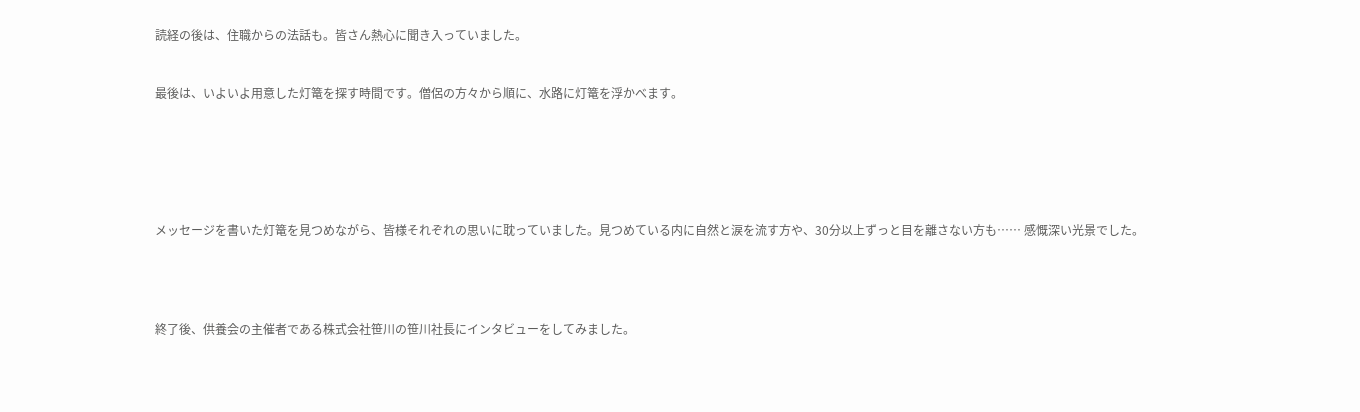読経の後は、住職からの法話も。皆さん熱心に聞き入っていました。


最後は、いよいよ用意した灯篭を探す時間です。僧侶の方々から順に、水路に灯篭を浮かべます。






メッセージを書いた灯篭を見つめながら、皆様それぞれの思いに耽っていました。見つめている内に自然と涙を流す方や、30分以上ずっと目を離さない方も…… 感慨深い光景でした。




終了後、供養会の主催者である株式会社笹川の笹川社長にインタビューをしてみました。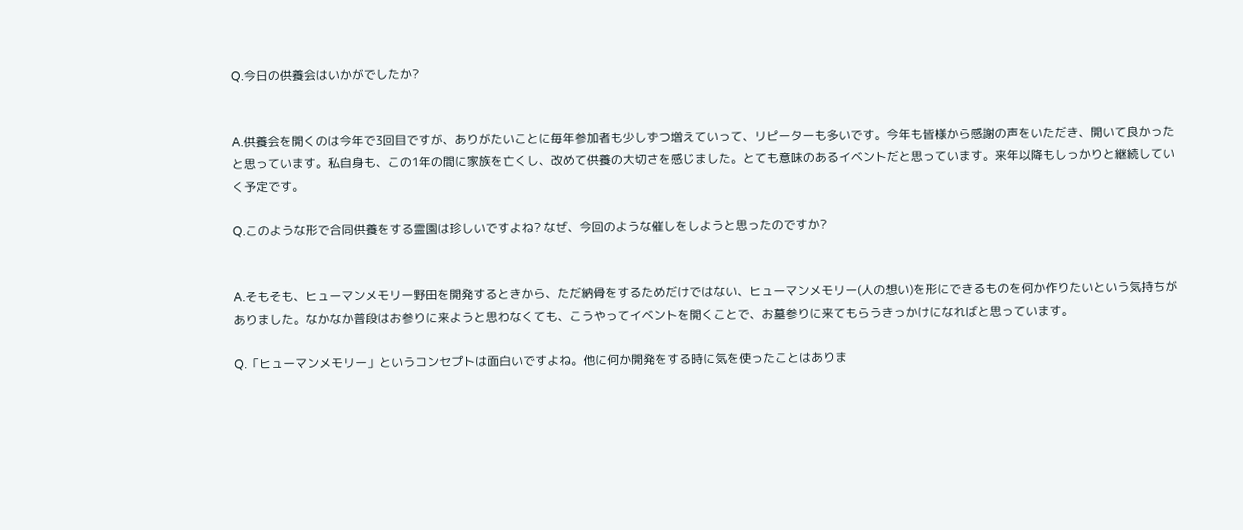Q.今日の供養会はいかがでしたか?


A.供養会を開くのは今年で3回目ですが、ありがたいことに毎年参加者も少しずつ増えていって、リピーターも多いです。今年も皆様から感謝の声をいただき、開いて良かったと思っています。私自身も、この1年の間に家族を亡くし、改めて供養の大切さを感じました。とても意味のあるイベントだと思っています。来年以降もしっかりと継続していく予定です。

Q.このような形で合同供養をする霊園は珍しいですよね? なぜ、今回のような催しをしようと思ったのですか?


A.そもそも、ヒューマンメモリー野田を開発するときから、ただ納骨をするためだけではない、ヒューマンメモリー(人の想い)を形にできるものを何か作りたいという気持ちがありました。なかなか普段はお参りに来ようと思わなくても、こうやってイベントを開くことで、お墓参りに来てもらうきっかけになればと思っています。

Q.「ヒューマンメモリー」というコンセプトは面白いですよね。他に何か開発をする時に気を使ったことはありま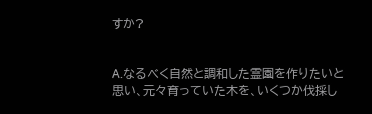すか?


A.なるべく自然と調和した霊園を作りたいと思い、元々育っていた木を、いくつか伐採し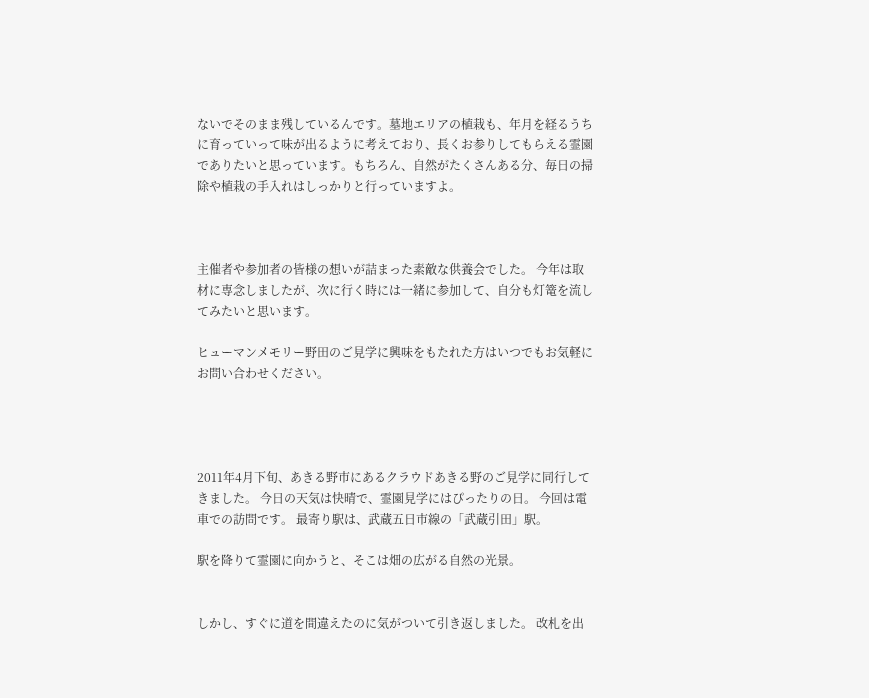ないでそのまま残しているんです。墓地エリアの植栽も、年月を経るうちに育っていって味が出るように考えており、長くお参りしてもらえる霊園でありたいと思っています。もちろん、自然がたくさんある分、毎日の掃除や植栽の手入れはしっかりと行っていますよ。



主催者や参加者の皆様の想いが詰まった素敵な供養会でした。 今年は取材に専念しましたが、次に行く時には一緒に参加して、自分も灯篭を流してみたいと思います。

ヒューマンメモリー野田のご見学に興味をもたれた方はいつでもお気軽にお問い合わせください。




2011年4月下旬、あきる野市にあるクラウドあきる野のご見学に同行してきました。 今日の天気は快晴で、霊園見学にはぴったりの日。 今回は電車での訪問です。 最寄り駅は、武蔵五日市線の「武蔵引田」駅。

駅を降りて霊園に向かうと、そこは畑の広がる自然の光景。


しかし、すぐに道を間違えたのに気がついて引き返しました。 改札を出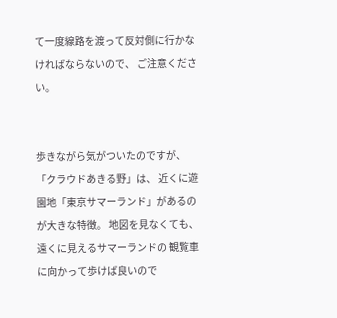て一度線路を渡って反対側に行かなければならないので、 ご注意ください。


歩きながら気がついたのですが、「クラウドあきる野」は、 近くに遊園地「東京サマーランド」があるのが大きな特徴。 地図を見なくても、遠くに見えるサマーランドの 観覧車に向かって歩けば良いので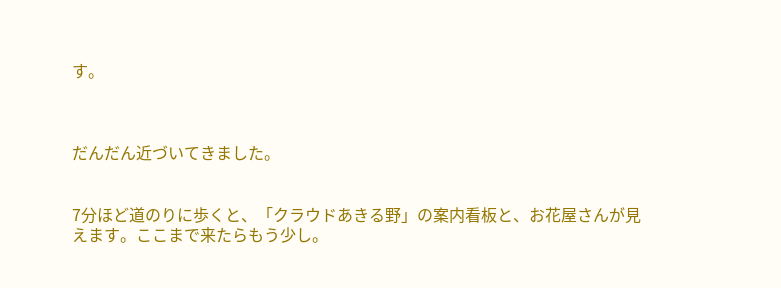す。



だんだん近づいてきました。


7分ほど道のりに歩くと、「クラウドあきる野」の案内看板と、お花屋さんが見えます。ここまで来たらもう少し。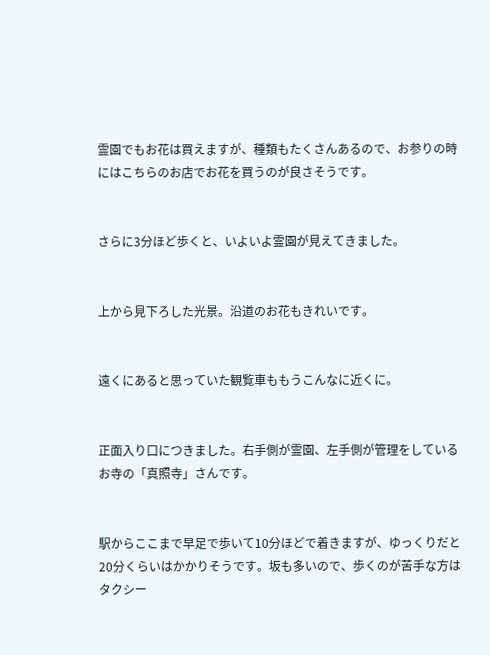霊園でもお花は買えますが、種類もたくさんあるので、お参りの時にはこちらのお店でお花を買うのが良さそうです。


さらに3分ほど歩くと、いよいよ霊園が見えてきました。


上から見下ろした光景。沿道のお花もきれいです。


遠くにあると思っていた観覧車ももうこんなに近くに。


正面入り口につきました。右手側が霊園、左手側が管理をしているお寺の「真照寺」さんです。


駅からここまで早足で歩いて10分ほどで着きますが、ゆっくりだと20分くらいはかかりそうです。坂も多いので、歩くのが苦手な方はタクシー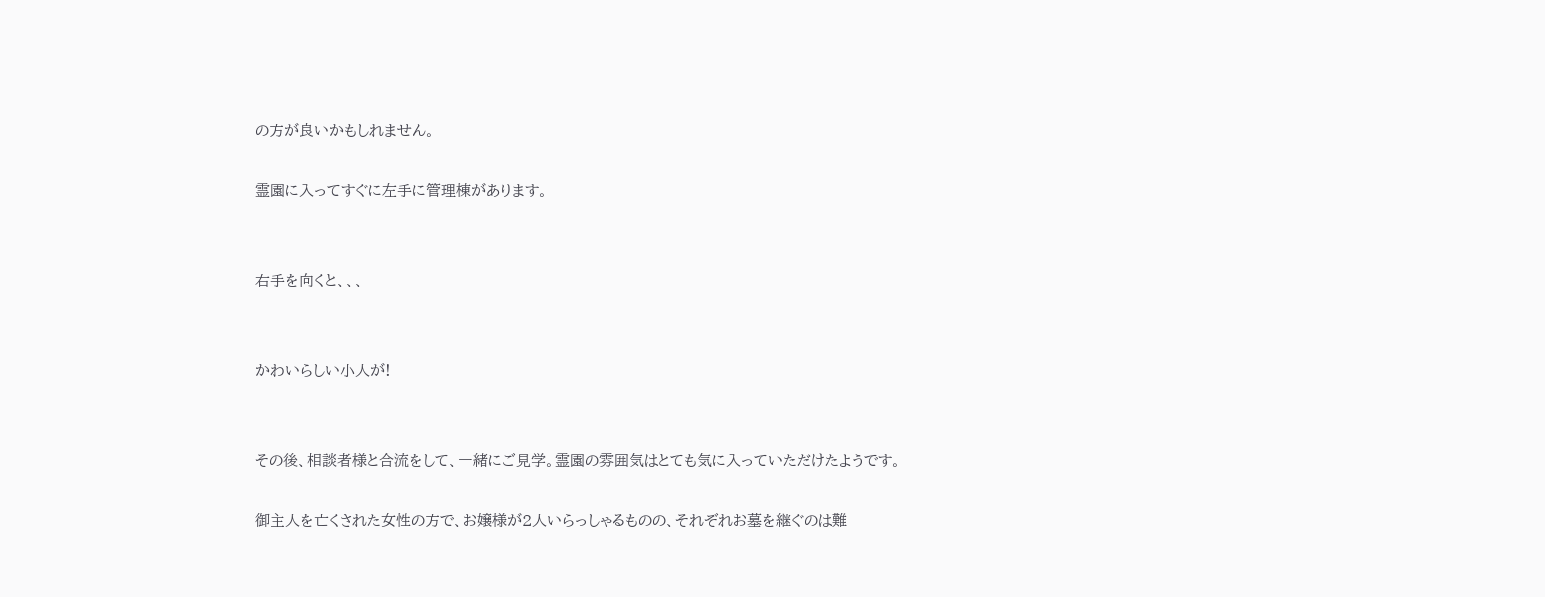の方が良いかもしれません。

霊園に入ってすぐに左手に管理棟があります。


右手を向くと、、、


かわいらしい小人が!


その後、相談者様と合流をして、一緒にご見学。霊園の雰囲気はとても気に入っていただけたようです。

御主人を亡くされた女性の方で、お嬢様が2人いらっしゃるものの、それぞれお墓を継ぐのは難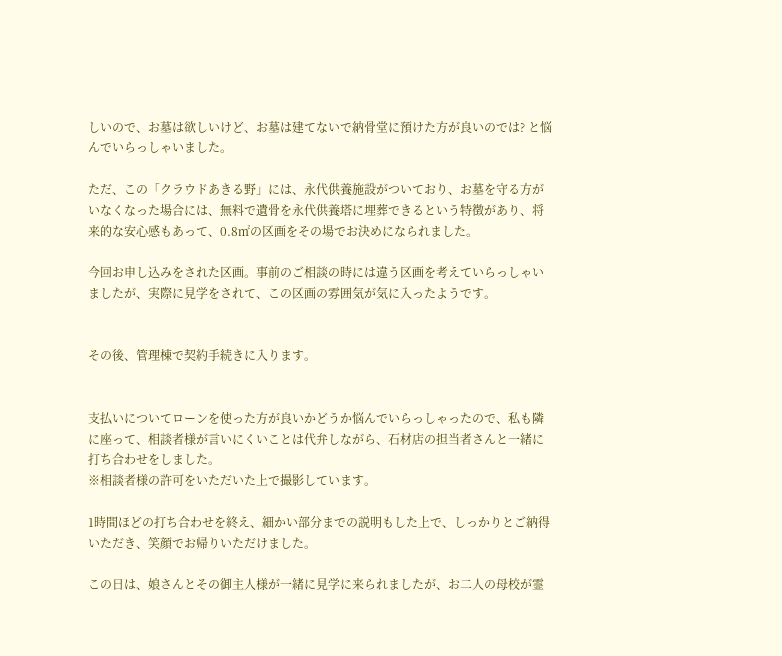しいので、お墓は欲しいけど、お墓は建てないで納骨堂に預けた方が良いのでは? と悩んでいらっしゃいました。

ただ、この「クラウドあきる野」には、永代供養施設がついており、お墓を守る方がいなくなった場合には、無料で遺骨を永代供養塔に埋葬できるという特徴があり、将来的な安心感もあって、0.8㎡の区画をその場でお決めになられました。

今回お申し込みをされた区画。事前のご相談の時には違う区画を考えていらっしゃいましたが、実際に見学をされて、この区画の雰囲気が気に入ったようです。


その後、管理棟で契約手続きに入ります。


支払いについてローンを使った方が良いかどうか悩んでいらっしゃったので、私も隣に座って、相談者様が言いにくいことは代弁しながら、石材店の担当者さんと一緒に打ち合わせをしました。
※相談者様の許可をいただいた上で撮影しています。

1時間ほどの打ち合わせを終え、細かい部分までの説明もした上で、しっかりとご納得いただき、笑顔でお帰りいただけました。

この日は、娘さんとその御主人様が一緒に見学に来られましたが、お二人の母校が霊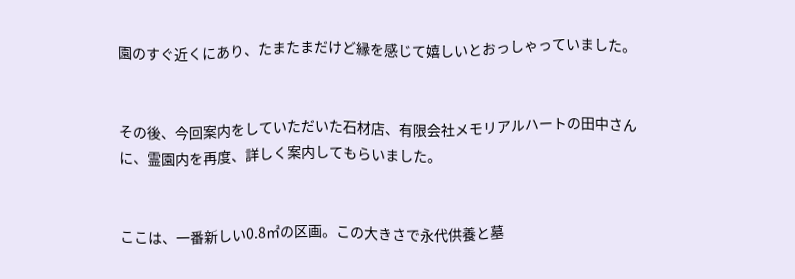園のすぐ近くにあり、たまたまだけど縁を感じて嬉しいとおっしゃっていました。


その後、今回案内をしていただいた石材店、有限会社メモリアルハートの田中さんに、霊園内を再度、詳しく案内してもらいました。


ここは、一番新しい0.8㎡の区画。この大きさで永代供養と墓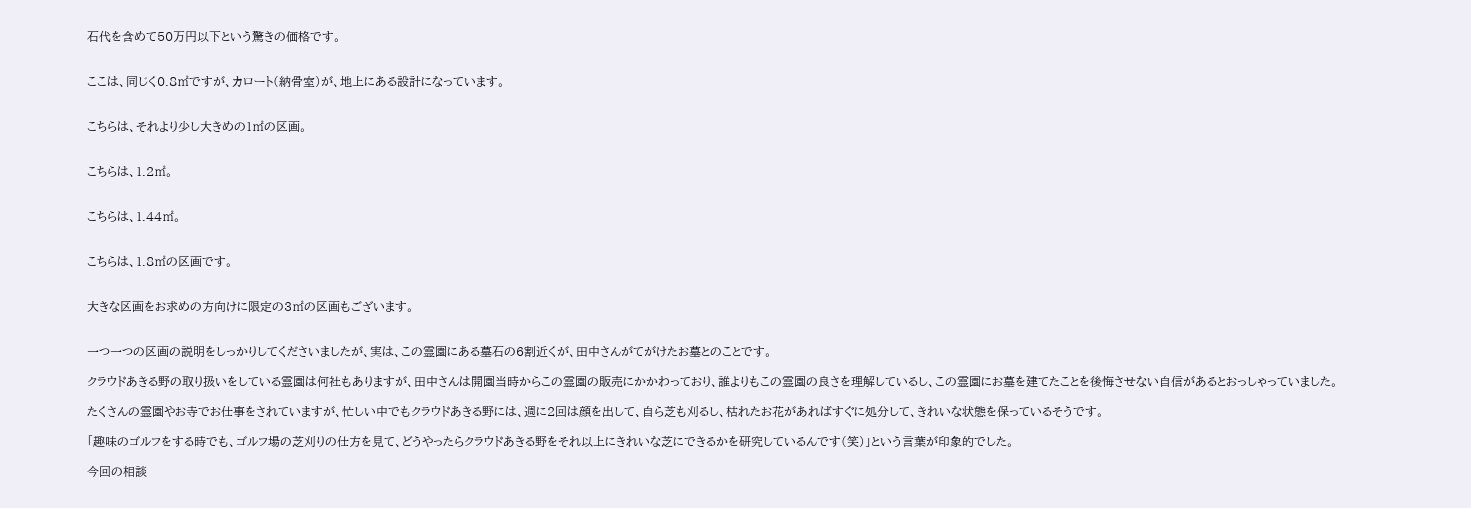石代を含めて50万円以下という驚きの価格です。


ここは、同じく0.8㎡ですが、カロート(納骨室)が、地上にある設計になっています。


こちらは、それより少し大きめの1㎡の区画。


こちらは、1.2㎡。


こちらは、1.44㎡。


こちらは、1.8㎡の区画です。


大きな区画をお求めの方向けに限定の3㎡の区画もございます。


一つ一つの区画の説明をしっかりしてくださいましたが、実は、この霊園にある墓石の6割近くが、田中さんがてがけたお墓とのことです。

クラウドあきる野の取り扱いをしている霊園は何社もありますが、田中さんは開園当時からこの霊園の販売にかかわっており、誰よりもこの霊園の良さを理解しているし、この霊園にお墓を建てたことを後悔させない自信があるとおっしゃっていました。

たくさんの霊園やお寺でお仕事をされていますが、忙しい中でもクラウドあきる野には、週に2回は顔を出して、自ら芝も刈るし、枯れたお花があればすぐに処分して、きれいな状態を保っているそうです。

「趣味のゴルフをする時でも、ゴルフ場の芝刈りの仕方を見て、どうやったらクラウドあきる野をそれ以上にきれいな芝にできるかを研究しているんです(笑)」という言葉が印象的でした。

今回の相談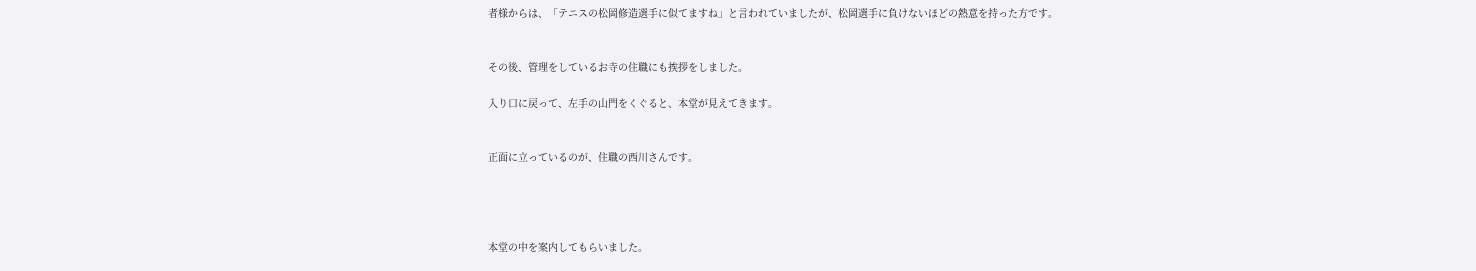者様からは、「テニスの松岡修造選手に似てますね」と言われていましたが、松岡選手に負けないほどの熱意を持った方です。


その後、管理をしているお寺の住職にも挨拶をしました。

入り口に戻って、左手の山門をくぐると、本堂が見えてきます。


正面に立っているのが、住職の西川さんです。




本堂の中を案内してもらいました。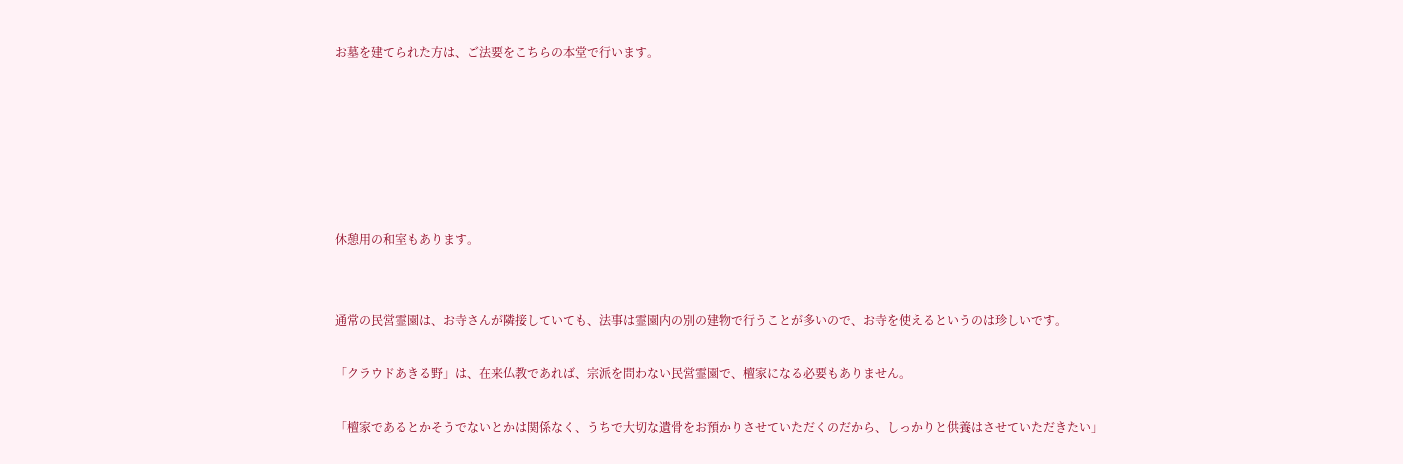お墓を建てられた方は、ご法要をこちらの本堂で行います。






休憩用の和室もあります。


通常の民営霊園は、お寺さんが隣接していても、法事は霊園内の別の建物で行うことが多いので、お寺を使えるというのは珍しいです。

「クラウドあきる野」は、在来仏教であれば、宗派を問わない民営霊園で、檀家になる必要もありません。

「檀家であるとかそうでないとかは関係なく、うちで大切な遺骨をお預かりさせていただくのだから、しっかりと供養はさせていただきたい」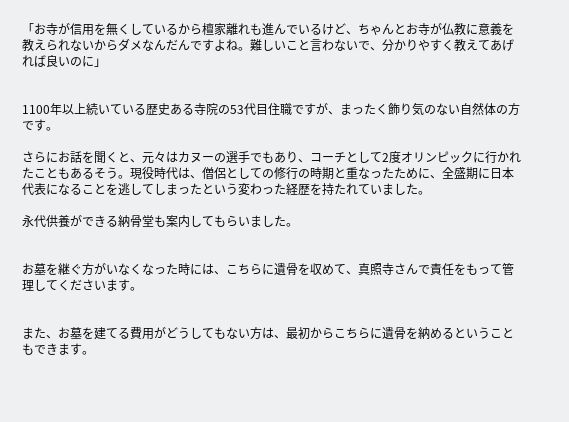「お寺が信用を無くしているから檀家離れも進んでいるけど、ちゃんとお寺が仏教に意義を教えられないからダメなんだんですよね。難しいこと言わないで、分かりやすく教えてあげれば良いのに」


1100年以上続いている歴史ある寺院の53代目住職ですが、まったく飾り気のない自然体の方です。

さらにお話を聞くと、元々はカヌーの選手でもあり、コーチとして2度オリンピックに行かれたこともあるそう。現役時代は、僧侶としての修行の時期と重なったために、全盛期に日本代表になることを逃してしまったという変わった経歴を持たれていました。

永代供養ができる納骨堂も案内してもらいました。


お墓を継ぐ方がいなくなった時には、こちらに遺骨を収めて、真照寺さんで責任をもって管理してくださいます。


また、お墓を建てる費用がどうしてもない方は、最初からこちらに遺骨を納めるということもできます。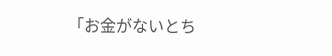「お金がないとち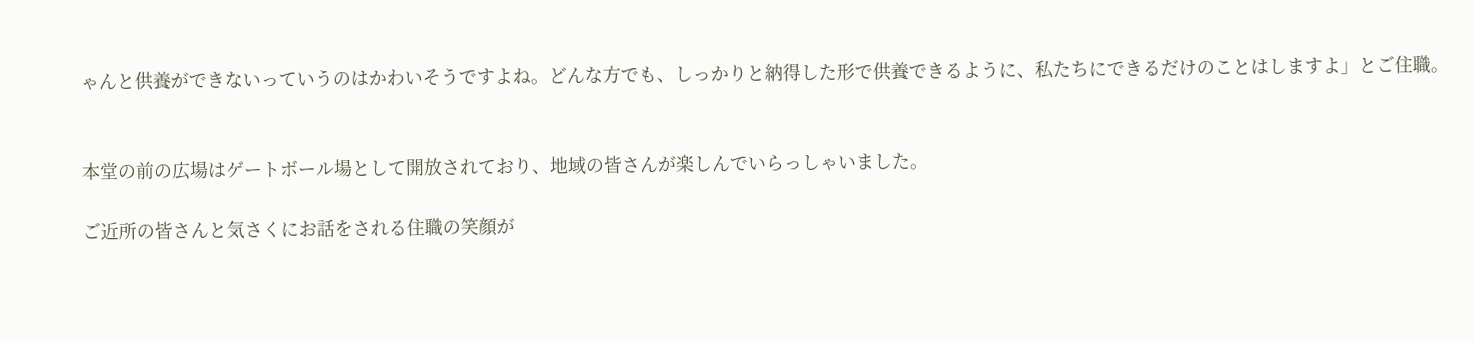ゃんと供養ができないっていうのはかわいそうですよね。どんな方でも、しっかりと納得した形で供養できるように、私たちにできるだけのことはしますよ」とご住職。


本堂の前の広場はゲートボール場として開放されており、地域の皆さんが楽しんでいらっしゃいました。

ご近所の皆さんと気さくにお話をされる住職の笑顔が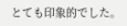とても印象的でした。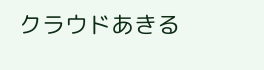クラウドあきる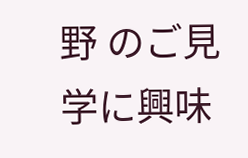野 のご見学に興味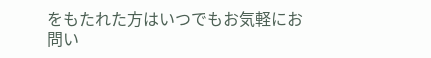をもたれた方はいつでもお気軽にお問い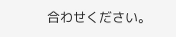合わせください。